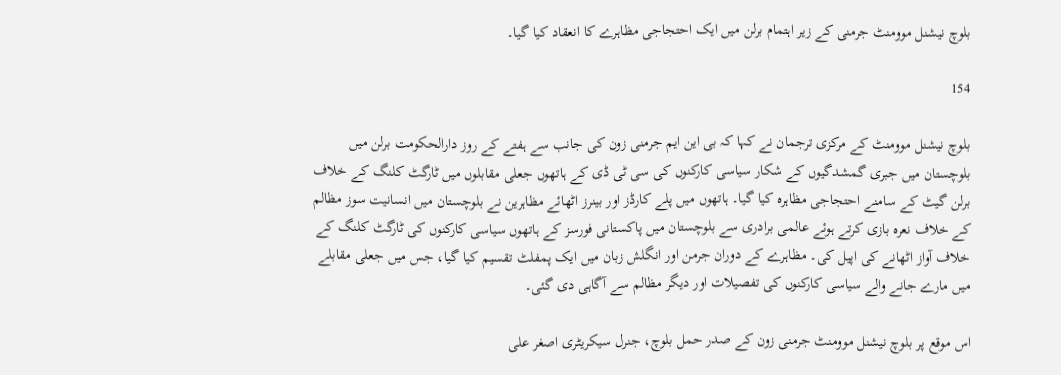بلوچ نیشنل موومنٹ جرمنی کے زیر اہتمام برلن میں ایک احتجاجی مظاہرے کا انعقاد کیا گیا۔

154

بلوچ نیشنل موومنٹ کے مرکزی ترجمان نے کہا کہ بی این ایم جرمنی زون کی جانب سے ہفتے کے روز دارالحکومت برلن میں بلوچستان میں جبری گمشدگیوں کے شکار سیاسی کارکنوں کی سی ٹی ڈی کے ہاتھوں جعلی مقابلوں میں ٹارگٹ کلنگ کے خلاف برلن گیٹ کے سامنے احتجاجی مظاہرہ کیا گیا۔ ہاتھوں میں پلے کارڈز اور بینرز اٹھائے مظاہرین نے بلوچستان میں انسانیت سوز مظالم کے خلاف نعرہ بازی کرتے ہوئے عالمی برادری سے بلوچستان میں پاکستانی فورسز کے ہاتھوں سیاسی کارکنوں کی ٹارگٹ کلنگ کے خلاف آواز اٹھانے کی اپیل کی۔ مظاہرے کے دوران جرمن اور انگلش زبان میں ایک پمفلٹ تقسیم کیا گیا، جس میں جعلی مقابلے میں مارے جانے والے سیاسی کارکنوں کی تفصیلات اور دیگر مظالم سے آگاہی دی گئی۔

اس موقع پر بلوچ نیشنل موومنٹ جرمنی زون کے صدر حمل بلوچ، جنرل سیکریٹری اصغر علی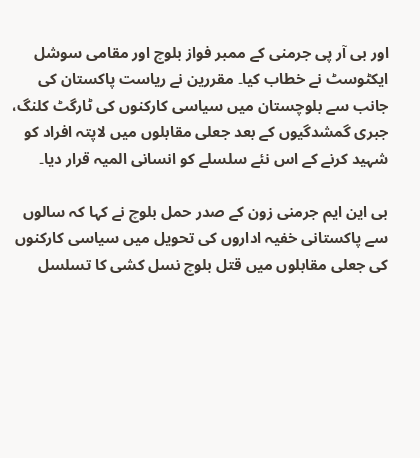اور بی آر پی جرمنی کے ممبر فواز بلوچ اور مقامی سوشل ایکٹوسٹ نے خطاب کیا۔ مقررین نے ریاست پاکستان کی جانب سے بلوچستان میں سیاسی کارکنوں کی ٹارگٹ کلنگ، جبری گمشدگیوں کے بعد جعلی مقابلوں میں لاپتہ افراد کو شہید کرنے کے اس نئے سلسلے کو انسانی المیہ قرار دیا۔

بی این ایم جرمنی زون کے صدر حمل بلوچ نے کہا کہ سالوں سے پاکستانی خفیہ اداروں کی تحویل میں سیاسی کارکنوں کی جعلی مقابلوں میں قتل بلوچ نسل کشی کا تسلسل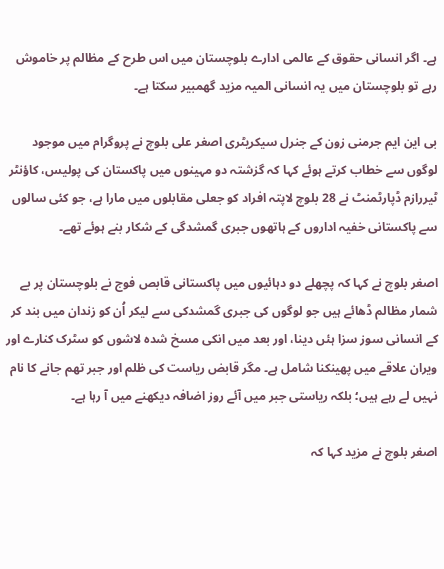ہے۔ اگر انسانی حقوق کے عالمی ادارے بلوچستان میں اس طرح کے مظالم پر خاموش رہے تو بلوچستان میں یہ انسانی المیہ مزید گھمبیر سکتا ہے۔

بی این ایم جرمنی زون کے جنرل سیکریٹری اصغر علی بلوچ نے پروگرام میں موجود لوگوں سے خطاب کرتے ہوئے کہا کہ گزشتہ دو مہینوں میں پاکستان کی پولیس، کاؤنٹر ٹیررازم ڈپارٹمنٹ نے 28 بلوچ لاپتہ افراد کو جعلی مقابلوں میں مارا ہے، جو کئی سالوں سے پاکستانی خفیہ اداروں کے ہاتھوں جبری گمشدگی کے شکار بنے ہوئے تھے۔

اصغر بلوچ نے کہا کہ پچھلے دو دہائیوں میں پاکستانی قابص فوج نے بلوچستان پر بے شمار مظالم ڈھائے ہیں جو لوگوں کی جبری گمشدکی سے لیکر اُن کو زندان میں بند کر کے انسانی سوز سزا ہئں دینا، اور بعد میں انکی مسخ شدہ لاشوں کو سٹرک کنارے اور ویران علاقے میں پھینکنا شامل ہے۔ مگر قابض ریاست کی ظلم اور جبر تھم جانے کا نام نہیں لے رہے ہیں؛ بلکہ ریاستی جبر میں آئے روز اضافہ دیکھنے میں آ رہا ہے۔

اصغر بلوچ نے مزید کہا کہ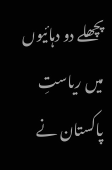پچھلے دو دہائیوں میں ریاستِ پاکستان نے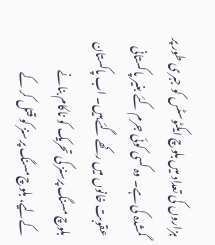ہزاروں کی تعداد میں بلوچ ایکٹوسٹس کو جبری طور پر گمشدہ کی ہے۔ وہ کسی کوئی جرم کئے بغیر پاکستانی عقوبت خانوں میں رکھے گئے ہیں۔ اب پاکستان بلوچ مسنگ پرسنز کی تحریک کو ناکام بنانے کےلیے، بلوچ مسنگ پرسنز کو قتل کر کے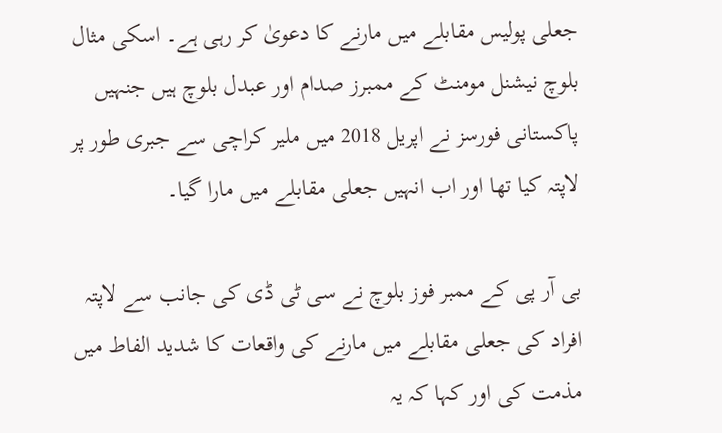جعلی پولیس مقابلے میں مارنے کا دعویٰ کر رہی ہے۔ اسکی مثال بلوچ نيشنل مومنٹ کے ممبرز صدام اور عبدل بلوچ ہیں جنہیں پاکستانی فورسز نے اپریل 2018 میں ملیر کراچی سے جبری طور پر لاپتہ کیا تھا اور اب انہیں جعلی مقابلے میں مارا گیا۔

بی آر پی کے ممبر فوز بلوچ نے سی ٹی ڈی کی جانب سے لاپتہ افراد کی جعلی مقابلے میں مارنے کی واقعات کا شدید الفاط میں مذمت کی اور کہا کہ یہ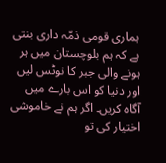ہماری قومی ذمّہ داری بنتی ہے کہ ہم بلوچستان میں ہر ہونے والی جبر کا نوٹس لیں اور دنیا کو اس بارے میں آگاہ کریں۔ اگر ہم نے خاموشی اختیار کی تو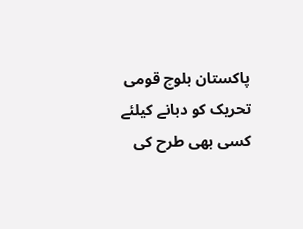پاکستان بلوچ قومی تحریک کو دبانے کیلئے کسی بھی طرح کی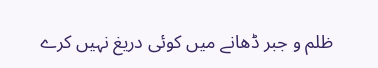ظلم و جبر ڈھانے میں کوئی دریغ نہیں کرے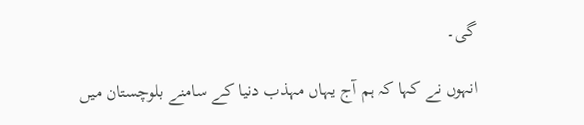گی۔

انہوں نے کہا کہ ہم آج یہاں مہذب دنیا کے سامنے بلوچستان میں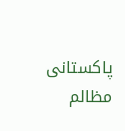پاکستانی مظالم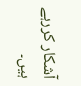آشکار کررہے ہیں۔